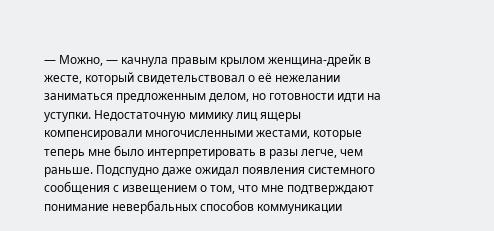— Можно, — качнула правым крылом женщина-дрейк в жесте, который свидетельствовал о её нежелании заниматься предложенным делом, но готовности идти на уступки. Недостаточную мимику лиц ящеры компенсировали многочисленными жестами, которые теперь мне было интерпретировать в разы легче, чем раньше. Подспудно даже ожидал появления системного сообщения с извещением о том, что мне подтверждают понимание невербальных способов коммуникации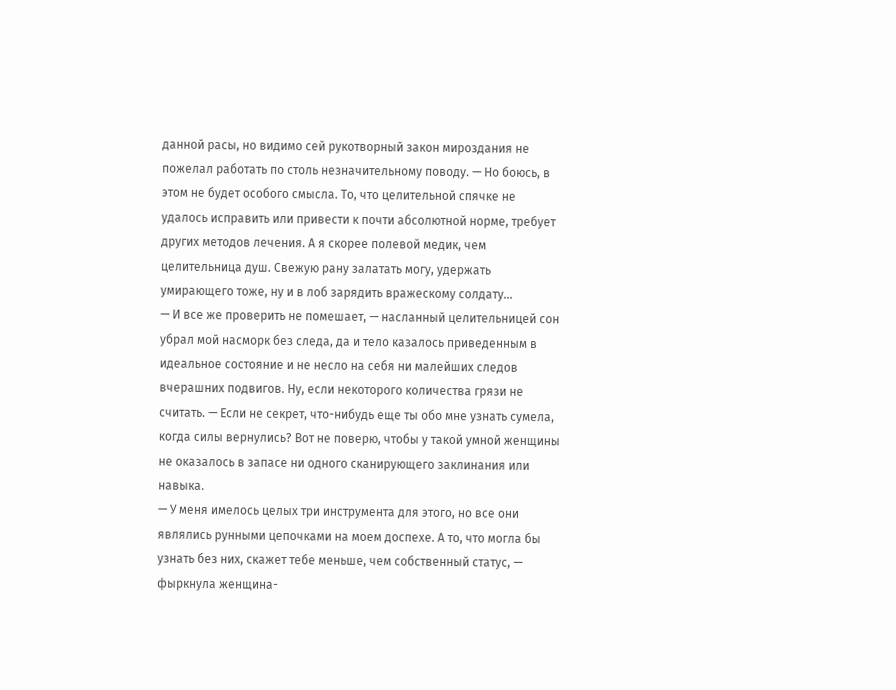данной расы, но видимо сей рукотворный закон мироздания не пожелал работать по столь незначительному поводу. — Но боюсь, в этом не будет особого смысла. То, что целительной спячке не удалось исправить или привести к почти абсолютной норме, требует других методов лечения. А я скорее полевой медик, чем целительница душ. Свежую рану залатать могу, удержать умирающего тоже, ну и в лоб зарядить вражескому солдату…
— И все же проверить не помешает, — насланный целительницей сон убрал мой насморк без следа, да и тело казалось приведенным в идеальное состояние и не несло на себя ни малейших следов вчерашних подвигов. Ну, если некоторого количества грязи не считать. — Если не секрет, что-нибудь еще ты обо мне узнать сумела, когда силы вернулись? Вот не поверю, чтобы у такой умной женщины не оказалось в запасе ни одного сканирующего заклинания или навыка.
— У меня имелось целых три инструмента для этого, но все они являлись рунными цепочками на моем доспехе. А то, что могла бы узнать без них, скажет тебе меньше, чем собственный статус, — фыркнула женщина-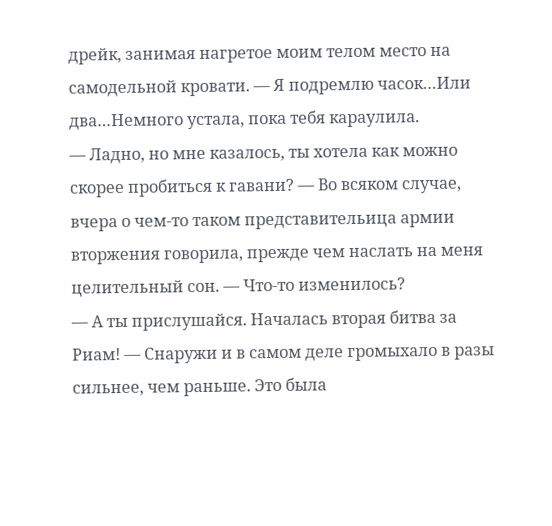дрейк, занимая нагретое моим телом место на самодельной кровати. — Я подремлю часок…Или два…Немного устала, пока тебя караулила.
— Ладно, но мне казалось, ты хотела как можно скорее пробиться к гавани? — Во всяком случае, вчера о чем-то таком представительица армии вторжения говорила, прежде чем наслать на меня целительный сон. — Что-то изменилось?
— А ты прислушайся. Началась вторая битва за Риам! — Снаружи и в самом деле громыхало в разы сильнее, чем раньше. Это была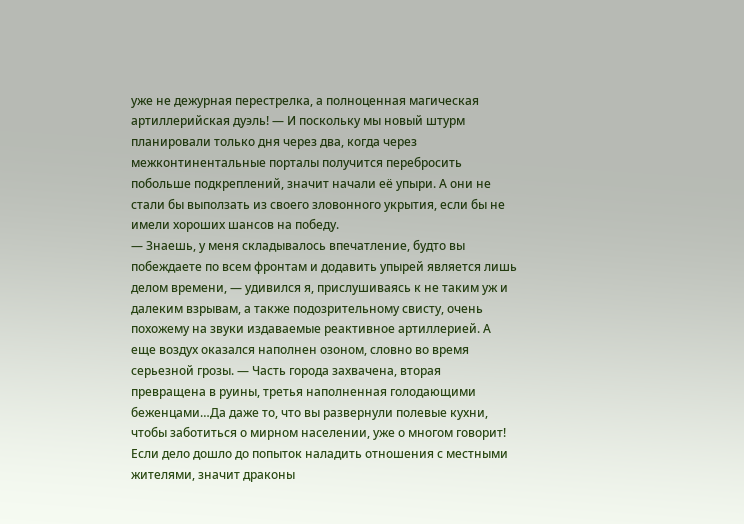уже не дежурная перестрелка, а полноценная магическая артиллерийская дуэль! — И поскольку мы новый штурм планировали только дня через два, когда через межконтинентальные порталы получится перебросить побольше подкреплений, значит начали её упыри. А они не стали бы выползать из своего зловонного укрытия, если бы не имели хороших шансов на победу.
— Знаешь, у меня складывалось впечатление, будто вы побеждаете по всем фронтам и додавить упырей является лишь делом времени, — удивился я, прислушиваясь к не таким уж и далеким взрывам, а также подозрительному свисту, очень похожему на звуки издаваемые реактивное артиллерией. А еще воздух оказался наполнен озоном, словно во время серьезной грозы. — Часть города захвачена, вторая превращена в руины, третья наполненная голодающими беженцами…Да даже то, что вы развернули полевые кухни, чтобы заботиться о мирном населении, уже о многом говорит! Если дело дошло до попыток наладить отношения с местными жителями, значит драконы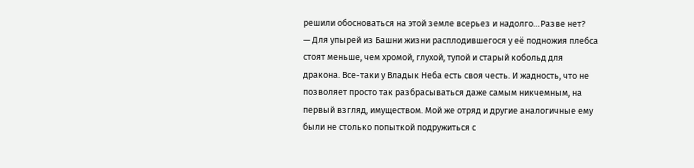решили обосноваться на этой земле всерьез и надолго…Разве нет?
— Для упырей из Башни жизни расплодившегося у её подножия плебса стоят меньше, чем хромой, глухой, тупой и старый кобольд для дракона. Все-таки у Владык Неба есть своя честь. И жадность, что не позволяет просто так разбрасываться даже самым никчемным, на первый взгляд, имуществом. Мой же отряд и другие аналогичные ему были не столько попыткой подружиться с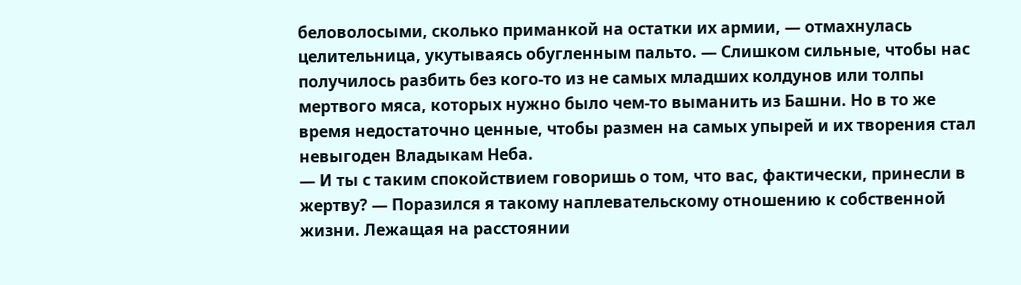беловолосыми, сколько приманкой на остатки их армии, — отмахнулась целительница, укутываясь обугленным пальто. — Слишком сильные, чтобы нас получилось разбить без кого-то из не самых младших колдунов или толпы мертвого мяса, которых нужно было чем-то выманить из Башни. Но в то же время недостаточно ценные, чтобы размен на самых упырей и их творения стал невыгоден Владыкам Неба.
— И ты с таким спокойствием говоришь о том, что вас, фактически, принесли в жертву? — Поразился я такому наплевательскому отношению к собственной жизни. Лежащая на расстоянии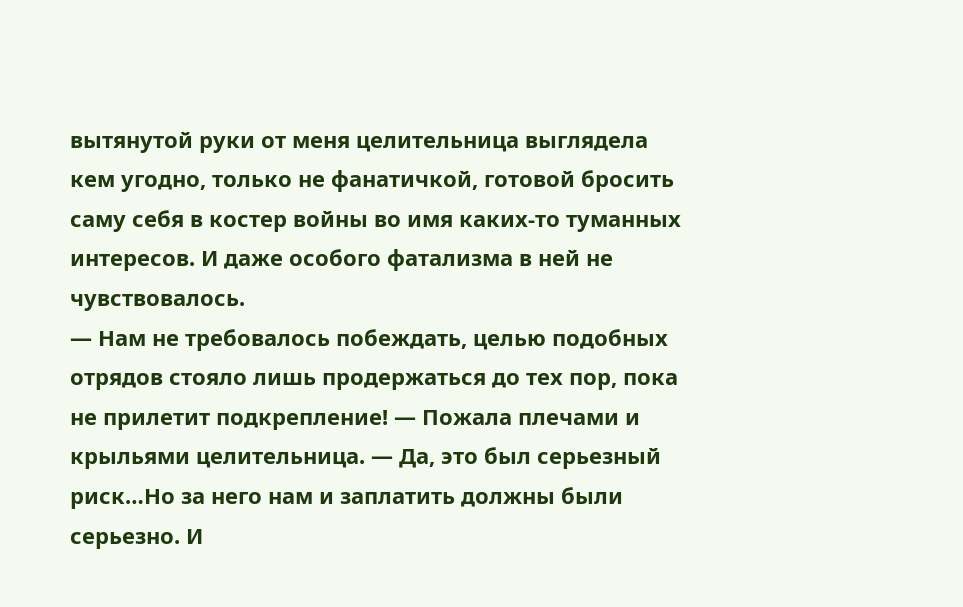вытянутой руки от меня целительница выглядела кем угодно, только не фанатичкой, готовой бросить саму себя в костер войны во имя каких-то туманных интересов. И даже особого фатализма в ней не чувствовалось.
— Нам не требовалось побеждать, целью подобных отрядов стояло лишь продержаться до тех пор, пока не прилетит подкрепление! — Пожала плечами и крыльями целительница. — Да, это был серьезный риск…Но за него нам и заплатить должны были серьезно. И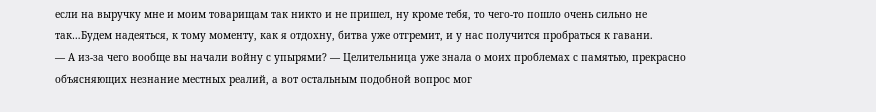если на выручку мне и моим товарищам так никто и не пришел, ну кроме тебя, то чего-то пошло очень сильно не так…Будем надеяться, к тому моменту, как я отдохну, битва уже отгремит, и у нас получится пробраться к гавани.
— А из-за чего вообще вы начали войну с упырями? — Целительница уже знала о моих проблемах с памятью, прекрасно объясняющих незнание местных реалий, а вот остальным подобной вопрос мог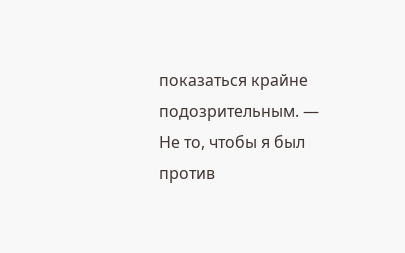показаться крайне подозрительным. — Не то, чтобы я был против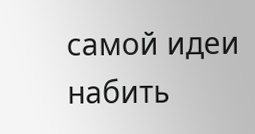самой идеи набить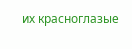их красноглазые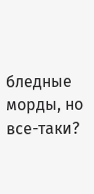бледные морды, но все-таки?